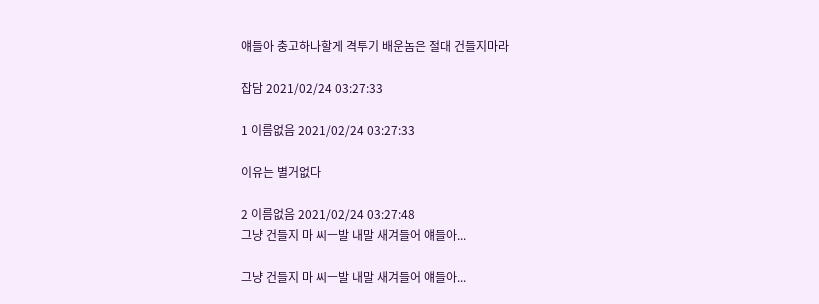얘들아 충고하나할게 격투기 배운놈은 절대 건들지마라

잡담 2021/02/24 03:27:33

1 이름없음 2021/02/24 03:27:33

이유는 별거없다

2 이름없음 2021/02/24 03:27:48
그냥 건들지 마 씨ㅡ발 내말 새겨들어 얘들아...

그냥 건들지 마 씨ㅡ발 내말 새겨들어 얘들아...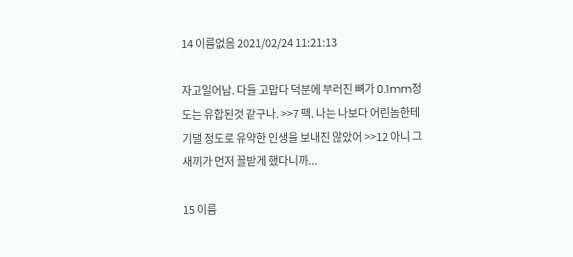14 이름없음 2021/02/24 11:21:13

자고일어남. 다들 고맙다 덕분에 부러진 뼈가 0.1mm정도는 유합된것 같구나. >>7 떽. 나는 나보다 어린놈한테 기댈 정도로 유약한 인생을 보내진 않았어 >>12 아니 그새끼가 먼저 꼴받게 했다니까...

15 이름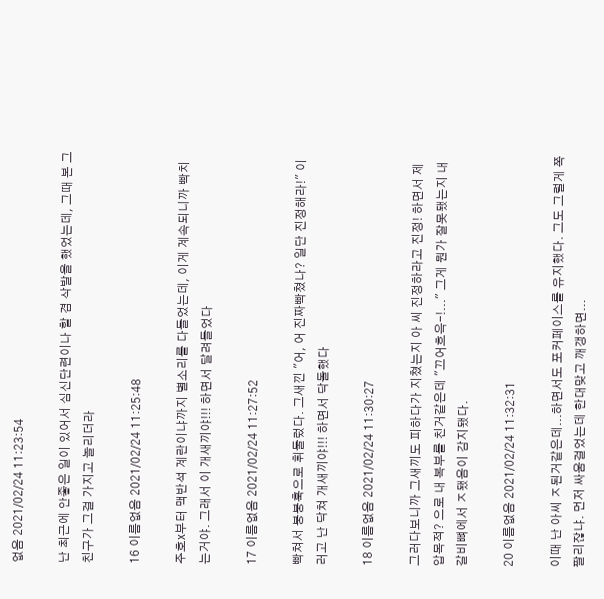없음 2021/02/24 11:23:54

난 최근에 안좋은 일이 있어서 심신단련이나 할 겸 삭발을 했었는데, 그때 본 그 친구가 그걸 가지고 놀리더라

16 이름없음 2021/02/24 11:25:48

주호x부터 맥반석 계란이냐까지 별소리를 다들었는데, 이게 계속되니까 빡치는거야. 그래서 이 개새끼야!!! 하면서 달려들었다

17 이름없음 2021/02/24 11:27:52

빡쳐서 붕붕훅으로 휘둘렀다. 그새낀 "어, 어 진짜빡쳤나? 일단 진정해라!" 이러고 난 닥쳐 개새끼야!!! 하면서 닥돌했다

18 이름없음 2021/02/24 11:30:27

그러다보니까 그새끼도 피하다가 지쳤는지 아 씨 진정하라고 진정! 하면서 제압목적? 으로 내 복부를 친거같은데 "끄어흐윽-!..." 그게 뭔가 잘못됐는지 내 갈비뼈에서 ㅈ됐음이 감지됐다.

20 이름없음 2021/02/24 11:32:31

이때 난 아씨 ㅈ된거같은데...하면서도 포커페이스를 유지했다. 그도 그럴게 쪽팔리잖냐. 먼저 싸움걸었는데 한대맞고 깨갱하면...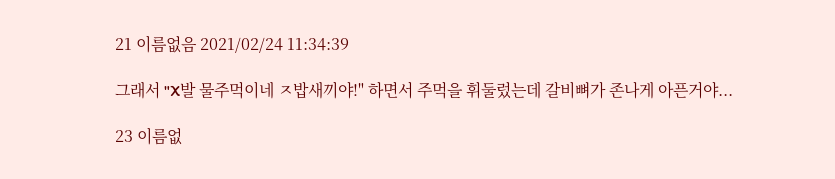21 이름없음 2021/02/24 11:34:39

그래서 "X발 물주먹이네 ㅈ밥새끼야!" 하면서 주먹을 휘둘렀는데 갈비뼈가 존나게 아픈거야...

23 이름없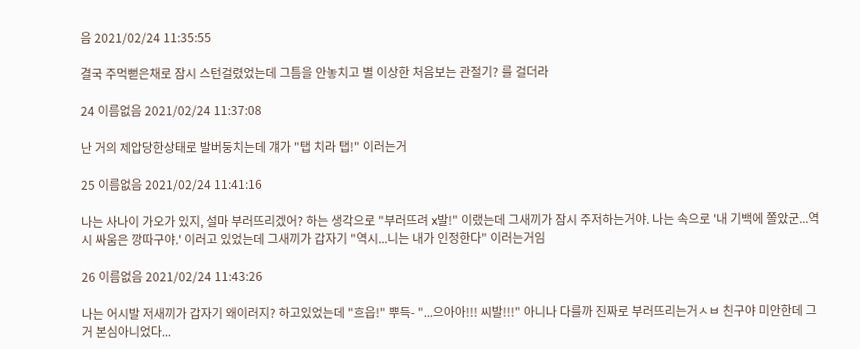음 2021/02/24 11:35:55

결국 주먹뻗은채로 잠시 스턴걸렸었는데 그틈을 안놓치고 별 이상한 처음보는 관절기? 를 걸더라

24 이름없음 2021/02/24 11:37:08

난 거의 제압당한상태로 발버둥치는데 걔가 "탭 치라 탭!" 이러는거

25 이름없음 2021/02/24 11:41:16

나는 사나이 가오가 있지, 설마 부러뜨리겠어? 하는 생각으로 "부러뜨려 x발!" 이랬는데 그새끼가 잠시 주저하는거야. 나는 속으로 '내 기백에 쫄았군...역시 싸움은 깡따구야.' 이러고 있었는데 그새끼가 갑자기 "역시...니는 내가 인정한다" 이러는거임

26 이름없음 2021/02/24 11:43:26

나는 어시발 저새끼가 갑자기 왜이러지? 하고있었는데 "흐읍!" 뿌득- "...으아아!!! 씨발!!!" 아니나 다를까 진짜로 부러뜨리는거ㅅㅂ 친구야 미안한데 그거 본심아니었다...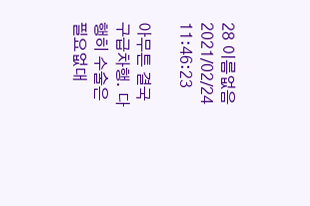28 이름없음 2021/02/24 11:46:23

아무튼 결국 구급차행. 다행히 수술은 필요없대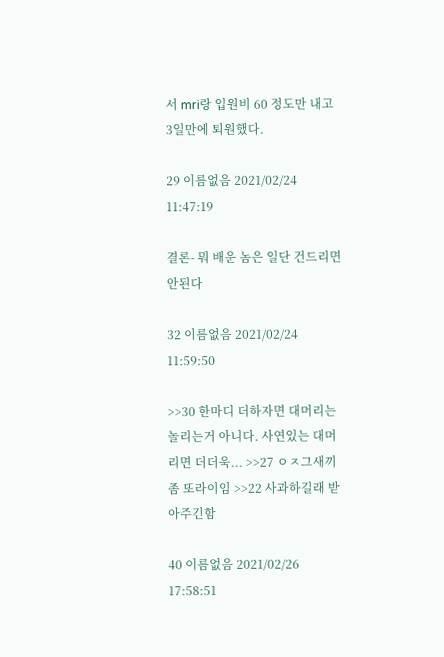서 mri랑 입원비 60 정도만 내고 3일만에 퇴원했다.

29 이름없음 2021/02/24 11:47:19

결론- 뭐 배운 놈은 일단 건드리면 안된다

32 이름없음 2021/02/24 11:59:50

>>30 한마디 더하자면 대머리는 놀리는거 아니다. 사연있는 대머리면 더더욱... >>27 ㅇㅈ그새끼 좀 또라이임 >>22 사과하길래 받아주긴함

40 이름없음 2021/02/26 17:58:51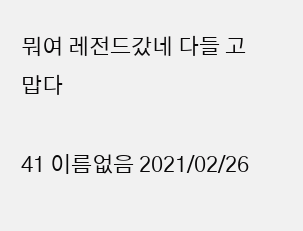뭐여 레전드갔네 다들 고맙다

41 이름없음 2021/02/26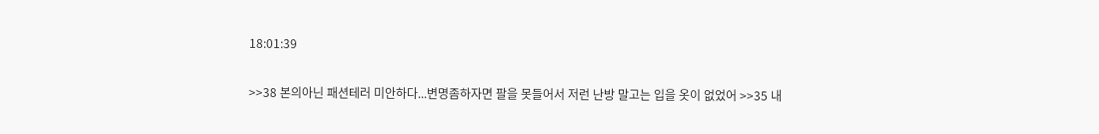18:01:39

>>38 본의아닌 패션테러 미안하다...변명좀하자면 팔을 못들어서 저런 난방 말고는 입을 옷이 없었어 >>35 내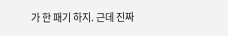가 한 패기 하지. 근데 진짜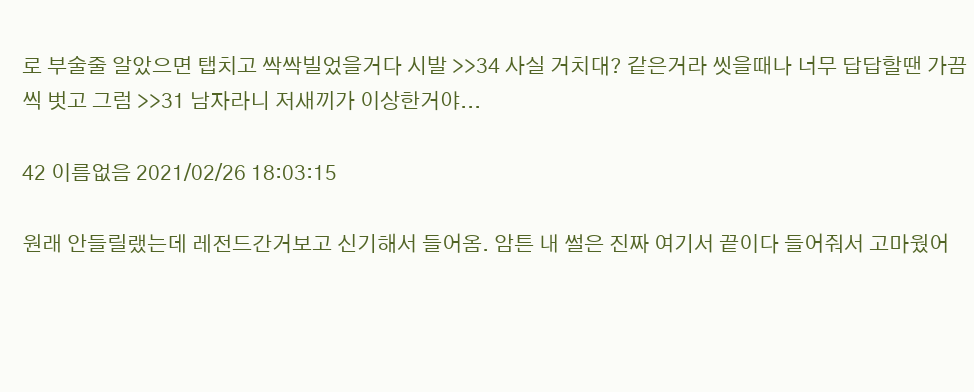로 부술줄 알았으면 탭치고 싹싹빌었을거다 시발 >>34 사실 거치대? 같은거라 씻을때나 너무 답답할땐 가끔씩 벗고 그럼 >>31 남자라니 저새끼가 이상한거야...

42 이름없음 2021/02/26 18:03:15

원래 안들릴랬는데 레전드간거보고 신기해서 들어옴. 암튼 내 썰은 진짜 여기서 끝이다 들어줘서 고마웠어